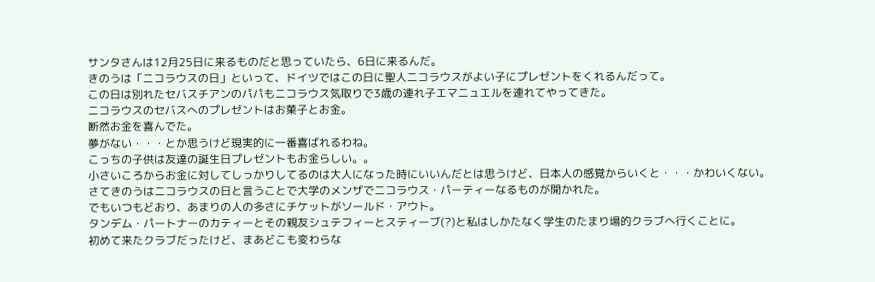サンタさんは12月25日に来るものだと思っていたら、6日に来るんだ。
きのうは「ニコラウスの日」といって、ドイツではこの日に聖人ニコラウスがよい子にプレゼントをくれるんだって。
この日は別れたセバスチアンのパパもニコラウス気取りで3歳の連れ子エマニュエルを連れてやってきた。
ニコラウスのセバスへのプレゼントはお菓子とお金。
断然お金を喜んでた。
夢がない・・・とか思うけど現実的に一番喜ばれるわね。
こっちの子供は友達の誕生日プレゼントもお金らしい。。
小さいころからお金に対してしっかりしてるのは大人になった時にいいんだとは思うけど、日本人の感覚からいくと・・・かわいくない。
さてきのうはニコラウスの日と言うことで大学のメンザでニコラウス・パーティーなるものが開かれた。
でもいつもどおり、あまりの人の多さにチケットがソールド・アウト。
タンデム・パートナーのカティーとその親友シュテフィーとスティーブ(?)と私はしかたなく学生のたまり場的クラブへ行くことに。
初めて来たクラブだったけど、まあどこも変わらな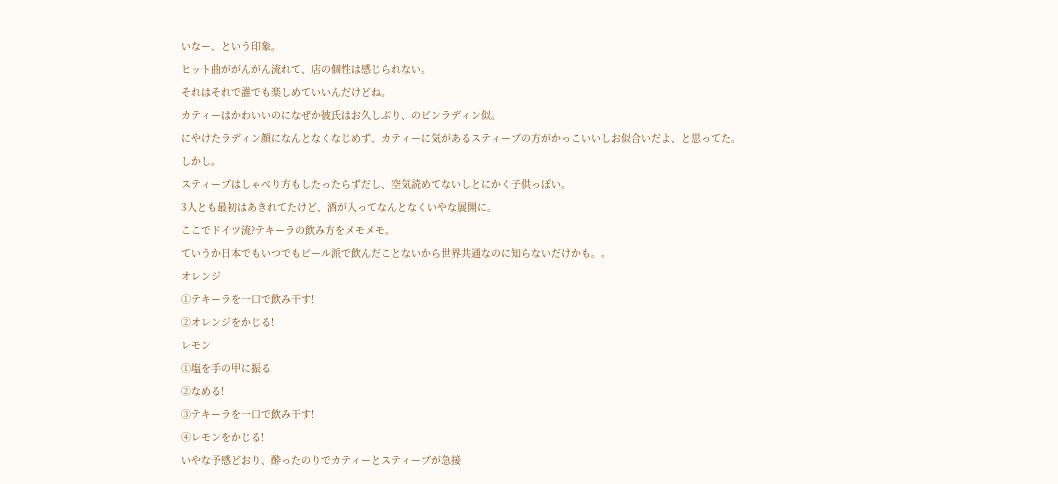いなー、という印象。
ヒット曲ががんがん流れて、店の個性は感じられない。
それはそれで誰でも楽しめていいんだけどね。
カティーはかわいいのになぜか彼氏はお久しぶり、のビンラディン似。
にやけたラディン顔になんとなくなじめず、カティーに気があるスティーブの方がかっこいいしお似合いだよ、と思ってた。
しかし。
スティーブはしゃべり方もしたったらずだし、空気読めてないしとにかく子供っぽい。
3人とも最初はあきれてたけど、酒が入ってなんとなくいやな展開に。
ここでドイツ流?テキーラの飲み方をメモメモ。
ていうか日本でもいつでもビール派で飲んだことないから世界共通なのに知らないだけかも。。
オレンジ
①テキーラを一口で飲み干す!
②オレンジをかじる!
レモン
①塩を手の甲に振る
②なめる!
③テキーラを一口で飲み干す!
④レモンをかじる!
いやな予感どおり、酔ったのりでカティーとスティーブが急接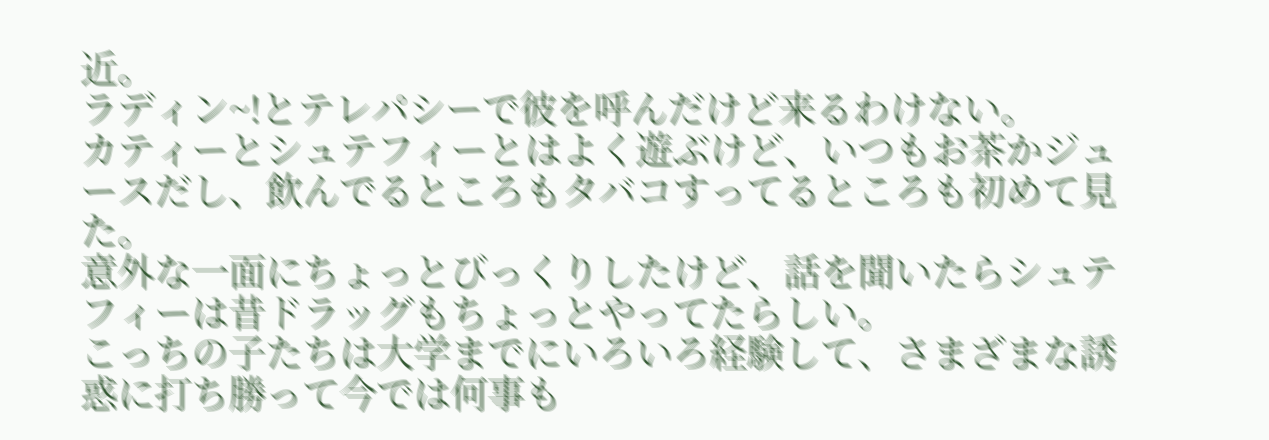近。
ラディン~!とテレパシーで彼を呼んだけど来るわけない。
カティーとシュテフィーとはよく遊ぶけど、いつもお茶かジュースだし、飲んでるところもタバコすってるところも初めて見た。
意外な一面にちょっとびっくりしたけど、話を聞いたらシュテフィーは昔ドラッグもちょっとやってたらしい。
こっちの子たちは大学までにいろいろ経験して、さまざまな誘惑に打ち勝って今では何事も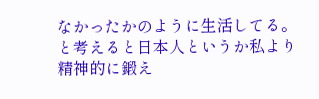なかったかのように生活してる。
と考えると日本人というか私より精神的に鍛え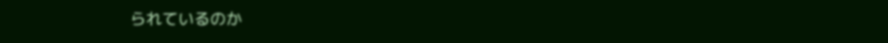られているのか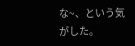な~、という気がした。